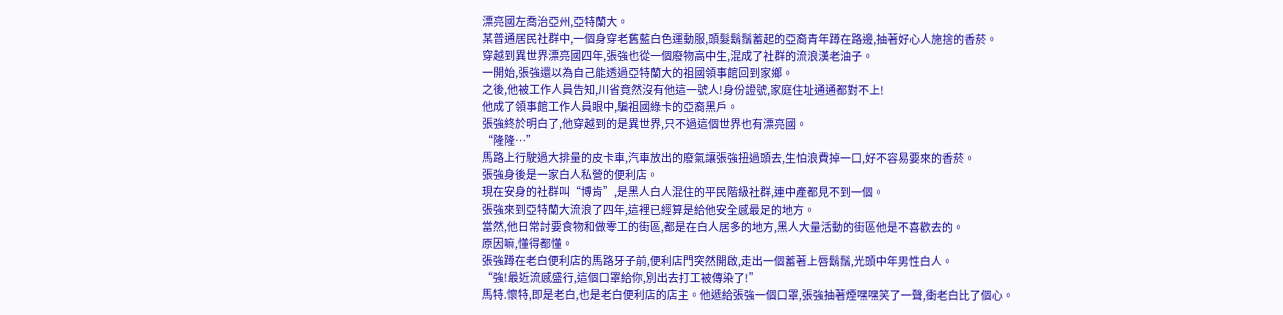漂亮國左喬治亞州,亞特蘭大。
某普通居民社群中,一個身穿老舊藍白色運動服,頭髮鬍鬚蓄起的亞裔青年蹲在路邊,抽著好心人施捨的香菸。
穿越到異世界漂亮國四年,張強也從一個廢物高中生,混成了社群的流浪漢老油子。
一開始,張強還以為自己能透過亞特蘭大的祖國領事館回到家鄉。
之後,他被工作人員告知,川省竟然沒有他這一號人!身份證號,家庭住址通通都對不上!
他成了領事館工作人員眼中,騙祖國綠卡的亞裔黑戶。
張強終於明白了,他穿越到的是異世界,只不過這個世界也有漂亮國。
“隆隆…”
馬路上行駛過大排量的皮卡車,汽車放出的廢氣讓張強扭過頭去,生怕浪費掉一口,好不容易要來的香菸。
張強身後是一家白人私營的便利店。
現在安身的社群叫“博肯”,是黑人白人混住的平民階級社群,連中產都見不到一個。
張強來到亞特蘭大流浪了四年,這裡已經算是給他安全感最足的地方。
當然,他日常討要食物和做零工的街區,都是在白人居多的地方,黑人大量活動的街區他是不喜歡去的。
原因嘛,懂得都懂。
張強蹲在老白便利店的馬路牙子前,便利店門突然開啟,走出一個蓄著上唇鬍鬚,光頭中年男性白人。
“強!最近流感盛行,這個口罩給你,別出去打工被傳染了!”
馬特.懷特,即是老白,也是老白便利店的店主。他遞給張強一個口罩,張強抽著煙嘿嘿笑了一聲,衝老白比了個心。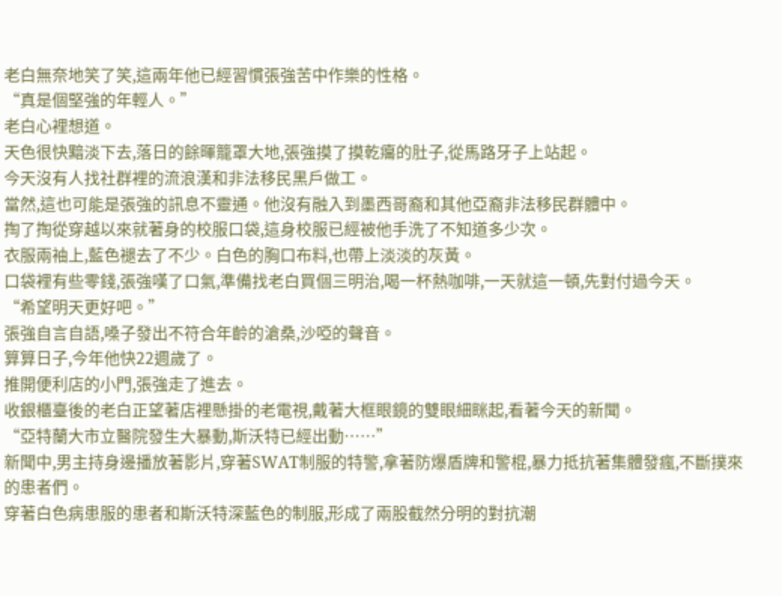老白無奈地笑了笑,這兩年他已經習慣張強苦中作樂的性格。
“真是個堅強的年輕人。”
老白心裡想道。
天色很快黯淡下去,落日的餘暉籠罩大地,張強摸了摸乾癟的肚子,從馬路牙子上站起。
今天沒有人找社群裡的流浪漢和非法移民黑戶做工。
當然,這也可能是張強的訊息不靈通。他沒有融入到墨西哥裔和其他亞裔非法移民群體中。
掏了掏從穿越以來就著身的校服口袋,這身校服已經被他手洗了不知道多少次。
衣服兩袖上,藍色褪去了不少。白色的胸口布料,也帶上淡淡的灰黃。
口袋裡有些零錢,張強嘆了口氣,準備找老白買個三明治,喝一杯熱咖啡,一天就這一頓,先對付過今天。
“希望明天更好吧。”
張強自言自語,嗓子發出不符合年齡的滄桑,沙啞的聲音。
算算日子,今年他快22週歲了。
推開便利店的小門,張強走了進去。
收銀櫃臺後的老白正望著店裡懸掛的老電視,戴著大框眼鏡的雙眼細眯起,看著今天的新聞。
“亞特蘭大市立醫院發生大暴動,斯沃特已經出動……”
新聞中,男主持身邊播放著影片,穿著SWAT制服的特警,拿著防爆盾牌和警棍,暴力抵抗著集體發瘋,不斷撲來的患者們。
穿著白色病患服的患者和斯沃特深藍色的制服,形成了兩股截然分明的對抗潮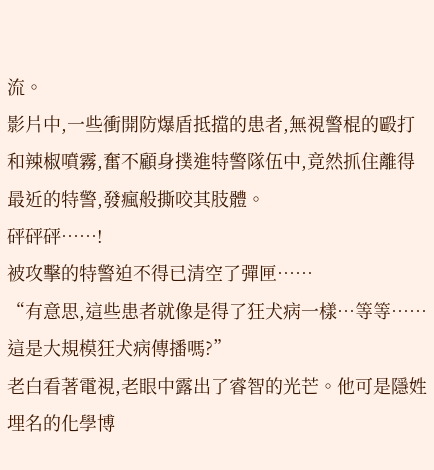流。
影片中,一些衝開防爆盾抵擋的患者,無視警棍的毆打和辣椒噴霧,奮不顧身撲進特警隊伍中,竟然抓住離得最近的特警,發瘋般撕咬其肢體。
砰砰砰……!
被攻擊的特警迫不得已清空了彈匣……
“有意思,這些患者就像是得了狂犬病一樣…等等……這是大規模狂犬病傳播嗎?”
老白看著電視,老眼中露出了睿智的光芒。他可是隱姓埋名的化學博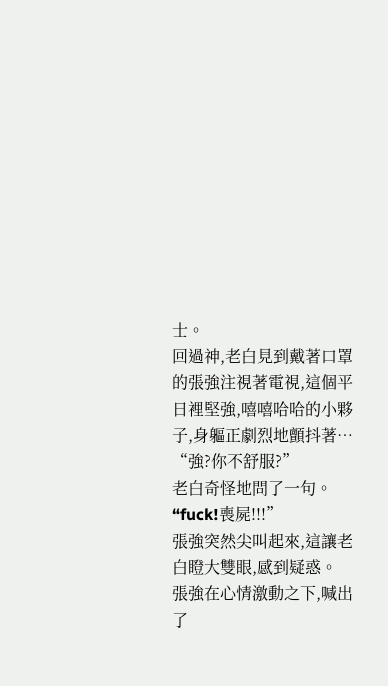士。
回過神,老白見到戴著口罩的張強注視著電視,這個平日裡堅強,嘻嘻哈哈的小夥子,身軀正劇烈地顫抖著…
“強?你不舒服?”
老白奇怪地問了一句。
“fuck!喪屍!!!”
張強突然尖叫起來,這讓老白瞪大雙眼,感到疑惑。
張強在心情激動之下,喊出了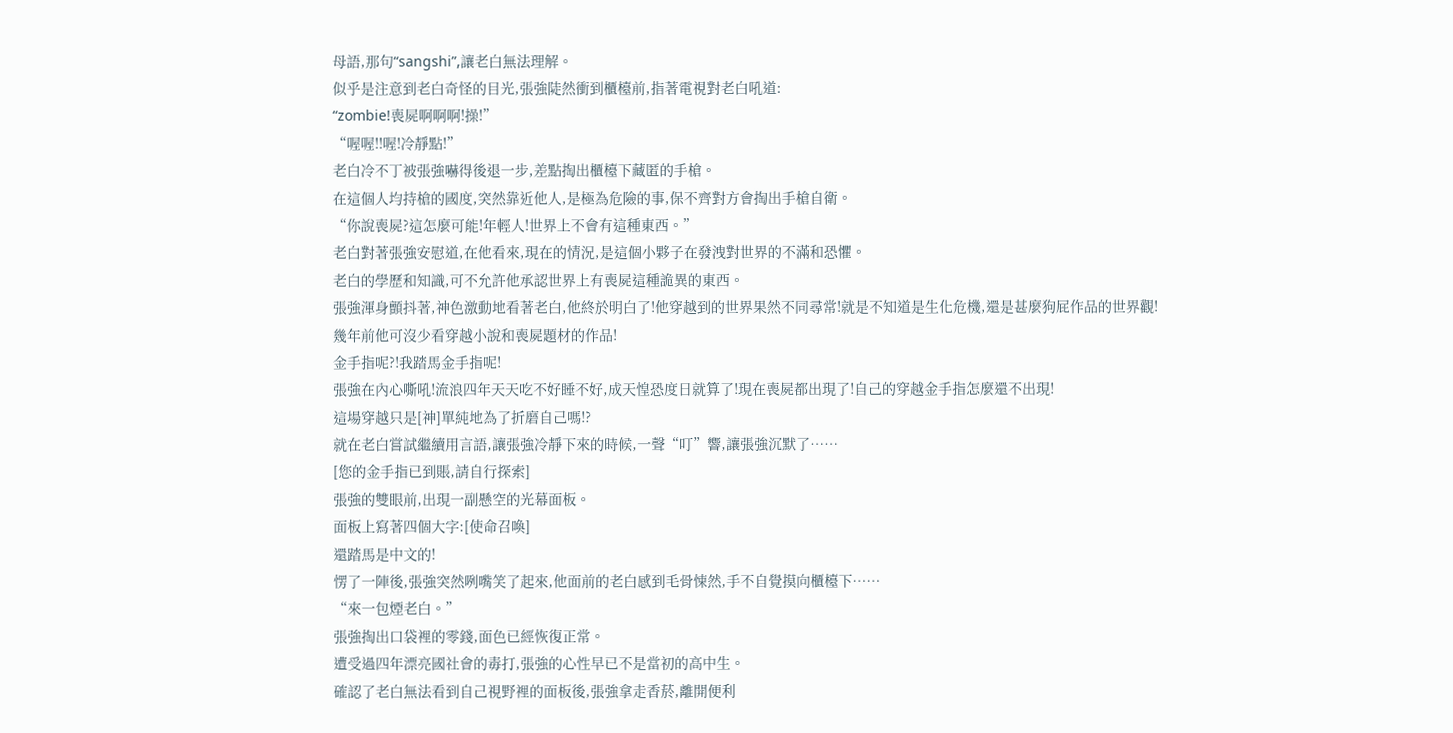母語,那句“sangshi”,讓老白無法理解。
似乎是注意到老白奇怪的目光,張強陡然衝到櫃檯前,指著電視對老白吼道:
“zombie!喪屍啊啊啊!操!”
“喔喔!!喔!冷靜點!”
老白冷不丁被張強嚇得後退一步,差點掏出櫃檯下藏匿的手槍。
在這個人均持槍的國度,突然靠近他人,是極為危險的事,保不齊對方會掏出手槍自衛。
“你說喪屍?這怎麼可能!年輕人!世界上不會有這種東西。”
老白對著張強安慰道,在他看來,現在的情況,是這個小夥子在發洩對世界的不滿和恐懼。
老白的學歷和知識,可不允許他承認世界上有喪屍這種詭異的東西。
張強渾身顫抖著,神色激動地看著老白,他終於明白了!他穿越到的世界果然不同尋常!就是不知道是生化危機,還是甚麼狗屁作品的世界觀!
幾年前他可沒少看穿越小說和喪屍題材的作品!
金手指呢?!我踏馬金手指呢!
張強在內心嘶吼!流浪四年天天吃不好睡不好,成天惶恐度日就算了!現在喪屍都出現了!自己的穿越金手指怎麼還不出現!
這場穿越只是[神]單純地為了折磨自己嗎!?
就在老白嘗試繼續用言語,讓張強冷靜下來的時候,一聲“叮”響,讓張強沉默了……
[您的金手指已到賬,請自行探索]
張強的雙眼前,出現一副懸空的光幕面板。
面板上寫著四個大字:[使命召喚]
還踏馬是中文的!
愣了一陣後,張強突然咧嘴笑了起來,他面前的老白感到毛骨悚然,手不自覺摸向櫃檯下……
“來一包煙老白。”
張強掏出口袋裡的零錢,面色已經恢復正常。
遭受過四年漂亮國社會的毒打,張強的心性早已不是當初的高中生。
確認了老白無法看到自己視野裡的面板後,張強拿走香菸,離開便利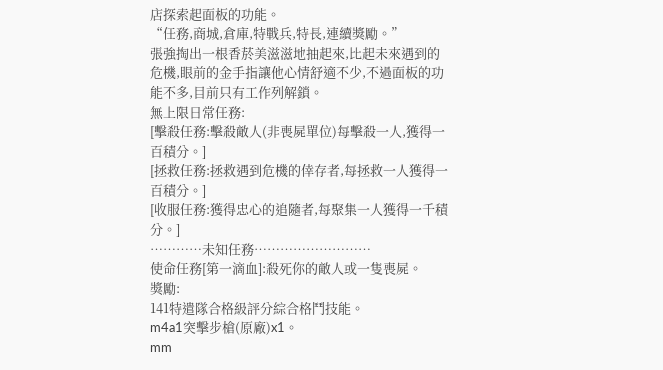店探索起面板的功能。
“任務,商城,倉庫,特戰兵,特長,連續獎勵。”
張強掏出一根香菸美滋滋地抽起來,比起未來遇到的危機,眼前的金手指讓他心情舒適不少,不過面板的功能不多,目前只有工作列解鎖。
無上限日常任務:
[擊殺任務:擊殺敵人(非喪屍單位)每擊殺一人,獲得一百積分。]
[拯救任務:拯救遇到危機的倖存者,每拯救一人獲得一百積分。]
[收服任務:獲得忠心的追隨者,每聚集一人獲得一千積分。]
…………未知任務………………………
使命任務[第一滴血]:殺死你的敵人或一隻喪屍。
獎勵:
141特遣隊合格級評分綜合格鬥技能。
m4a1突擊步槍(原廠)x1。
mm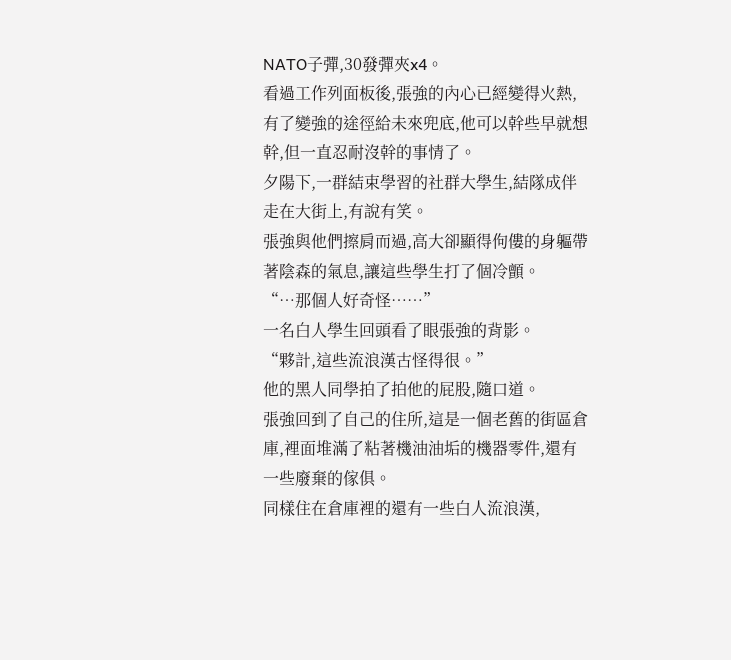NATO子彈,30發彈夾x4。
看過工作列面板後,張強的內心已經變得火熱,有了變強的途徑給未來兜底,他可以幹些早就想幹,但一直忍耐沒幹的事情了。
夕陽下,一群結束學習的社群大學生,結隊成伴走在大街上,有說有笑。
張強與他們擦肩而過,高大卻顯得佝僂的身軀帶著陰森的氣息,讓這些學生打了個冷顫。
“…那個人好奇怪……”
一名白人學生回頭看了眼張強的背影。
“夥計,這些流浪漢古怪得很。”
他的黑人同學拍了拍他的屁股,隨口道。
張強回到了自己的住所,這是一個老舊的街區倉庫,裡面堆滿了粘著機油油垢的機器零件,還有一些廢棄的傢俱。
同樣住在倉庫裡的還有一些白人流浪漢,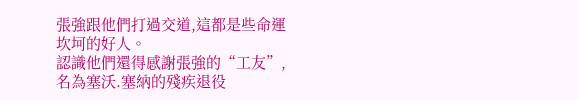張強跟他們打過交道,這都是些命運坎坷的好人。
認識他們還得感謝張強的“工友”,名為塞沃.塞納的殘疾退役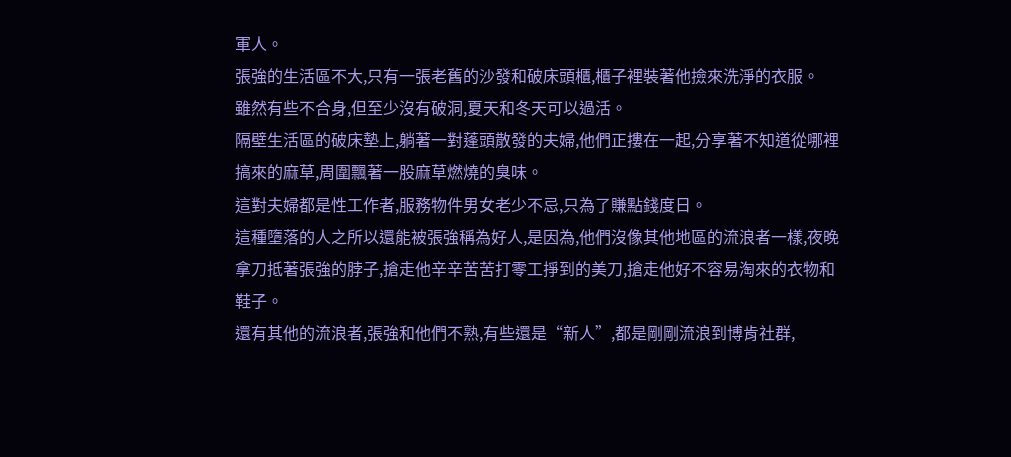軍人。
張強的生活區不大,只有一張老舊的沙發和破床頭櫃,櫃子裡裝著他撿來洗淨的衣服。
雖然有些不合身,但至少沒有破洞,夏天和冬天可以過活。
隔壁生活區的破床墊上,躺著一對蓬頭散發的夫婦,他們正摟在一起,分享著不知道從哪裡搞來的麻草,周圍飄著一股麻草燃燒的臭味。
這對夫婦都是性工作者,服務物件男女老少不忌,只為了賺點錢度日。
這種墮落的人之所以還能被張強稱為好人,是因為,他們沒像其他地區的流浪者一樣,夜晚拿刀抵著張強的脖子,搶走他辛辛苦苦打零工掙到的美刀,搶走他好不容易淘來的衣物和鞋子。
還有其他的流浪者,張強和他們不熟,有些還是“新人”,都是剛剛流浪到博肯社群,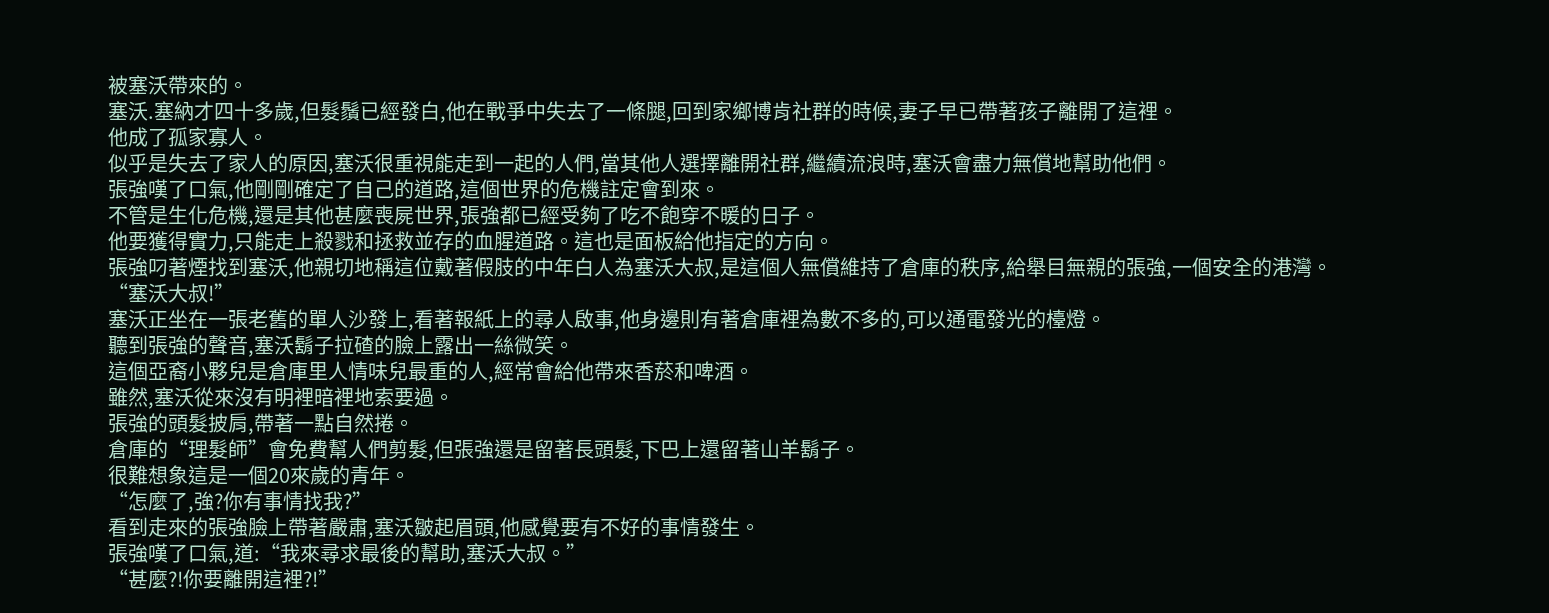被塞沃帶來的。
塞沃.塞納才四十多歲,但髮鬚已經發白,他在戰爭中失去了一條腿,回到家鄉博肯社群的時候,妻子早已帶著孩子離開了這裡。
他成了孤家寡人。
似乎是失去了家人的原因,塞沃很重視能走到一起的人們,當其他人選擇離開社群,繼續流浪時,塞沃會盡力無償地幫助他們。
張強嘆了口氣,他剛剛確定了自己的道路,這個世界的危機註定會到來。
不管是生化危機,還是其他甚麼喪屍世界,張強都已經受夠了吃不飽穿不暖的日子。
他要獲得實力,只能走上殺戮和拯救並存的血腥道路。這也是面板給他指定的方向。
張強叼著煙找到塞沃,他親切地稱這位戴著假肢的中年白人為塞沃大叔,是這個人無償維持了倉庫的秩序,給舉目無親的張強,一個安全的港灣。
“塞沃大叔!”
塞沃正坐在一張老舊的單人沙發上,看著報紙上的尋人啟事,他身邊則有著倉庫裡為數不多的,可以通電發光的檯燈。
聽到張強的聲音,塞沃鬍子拉碴的臉上露出一絲微笑。
這個亞裔小夥兒是倉庫里人情味兒最重的人,經常會給他帶來香菸和啤酒。
雖然,塞沃從來沒有明裡暗裡地索要過。
張強的頭髮披肩,帶著一點自然捲。
倉庫的“理髮師”會免費幫人們剪髮,但張強還是留著長頭髮,下巴上還留著山羊鬍子。
很難想象這是一個20來歲的青年。
“怎麼了,強?你有事情找我?”
看到走來的張強臉上帶著嚴肅,塞沃皺起眉頭,他感覺要有不好的事情發生。
張強嘆了口氣,道:“我來尋求最後的幫助,塞沃大叔。”
“甚麼?!你要離開這裡?!”